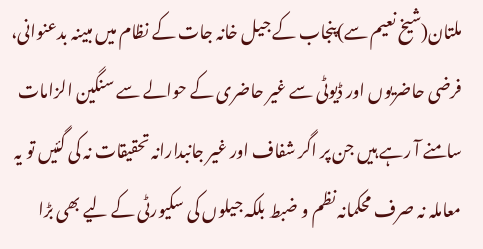ملتان(شیخ نعیم سے)پنجاب کے جیل خانہ جات کے نظام میں مبینہ بدعنوانی، فرضی حاضریوں اور ڈیوٹی سے غیر حاضری کے حوالے سے سنگین الزامات سامنے آ رہے ہیں جن پر اگر شفاف اور غیر جانبدارانہ تحقیقات نہ کی گئیں تو یہ معاملہ نہ صرف محکمانہ نظم و ضبط بلکہ جیلوں کی سکیورٹی کے لیے بھی بڑا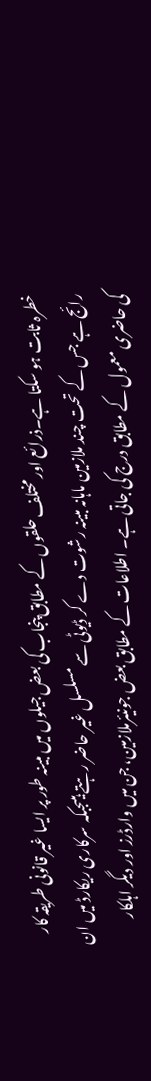خطرہ ثابت ہو سکتا ہے۔ذرائع اور مختلف حلقوں کے مطابق پنجاب کی بعض جیلوں میں مبینہ طور پر ایسا غیر قانونی طریقہ کار رائج ہے جس کے تحت چند ملازمین ماہانہ مبینہ رشوت دے کر ڈیوٹی سے مسلسل غیر حاضر رہتے ہیںجبکہ سرکاری ریکارڈ میں ان کی حاضری معمول کے مطابق درج کی جاتی ہے۔ اطلاعات کے مطابق بعض جونیئرملازمین، جن میں وارڈرز اور دیگر اہلکار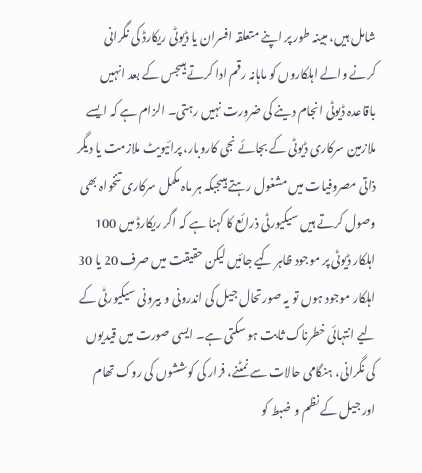شامل ہیں، مبینہ طور پر اپنے متعلقہ افسران یا ڈیوٹی ریکارڈ کی نگرانی کرنے والے اہلکاروں کو ماہانہ رقم ادا کرتے ہیںجس کے بعد انہیں باقاعدہ ڈیوٹی انجام دینے کی ضرورت نہیں رہتی۔ الزام ہے کہ ایسے ملازمین سرکاری ڈیوٹی کے بجائے نجی کاروبار، پرائیویٹ ملازمت یا دیگر ذاتی مصروفیات میں مشغول رہتے ہیںجبکہ ہر ماہ مکمل سرکاری تنخواہ بھی وصول کرتے ہیں سیکیورٹی ذرائع کا کہنا ہے کہ اگر ریکارڈ میں 100 اہلکار ڈیوٹی پر موجود ظاہر کیے جائیں لیکن حقیقت میں صرف 20 یا 30 اہلکار موجود ہوں تو یہ صورتحال جیل کی اندرونی و بیرونی سیکیورٹی کے لیے انتہائی خطرناک ثابت ہو سکتی ہے۔ ایسی صورت میں قیدیوں کی نگرانی، ہنگامی حالات سے نمٹنے، فرار کی کوششوں کی روک تھام اور جیل کے نظم و ضبط کو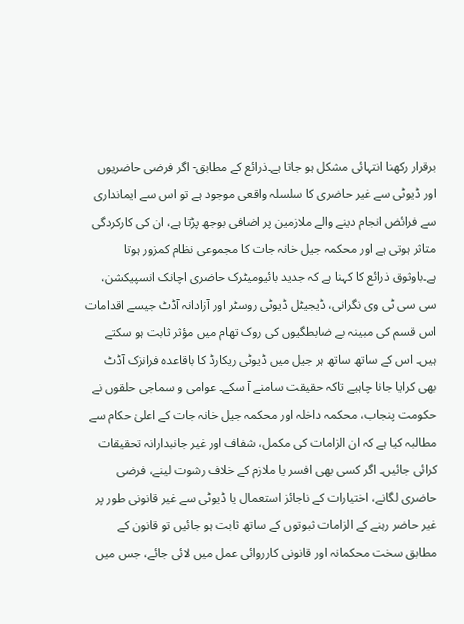برقرار رکھنا انتہائی مشکل ہو جاتا ہے۔ذرائع کے مطابق- اگر فرضی حاضریوں اور ڈیوٹی سے غیر حاضری کا سلسلہ واقعی موجود ہے تو اس سے ایمانداری سے فرائض انجام دینے والے ملازمین پر اضافی بوجھ پڑتا ہے، ان کی کارکردگی متاثر ہوتی ہے اور محکمہ جیل خانہ جات کا مجموعی نظام کمزور ہوتا ہے۔باوثوق ذرائع کا کہنا ہے کہ جدید بائیومیٹرک حاضری اچانک انسپیکشن، سی سی ٹی وی نگرانی، ڈیجیٹل ڈیوٹی روسٹر اور آزادانہ آڈٹ جیسے اقدامات اس قسم کی مبینہ بے ضابطگیوں کی روک تھام میں مؤثر ثابت ہو سکتے ہیں۔ اس کے ساتھ ساتھ ہر جیل میں ڈیوٹی ریکارڈ کا باقاعدہ فرانزک آڈٹ بھی کرایا جانا چاہیے تاکہ حقیقت سامنے آ سکے۔ عوامی و سماجی حلقوں نے حکومت پنجاب، محکمہ داخلہ اور محکمہ جیل خانہ جات کے اعلیٰ حکام سے مطالبہ کیا ہے کہ ان الزامات کی مکمل، شفاف اور غیر جانبدارانہ تحقیقات کرائی جائیں۔ اگر کسی بھی افسر یا ملازم کے خلاف رشوت لینے، فرضی حاضری لگانے، اختیارات کے ناجائز استعمال یا ڈیوٹی سے غیر قانونی طور پر غیر حاضر رہنے کے الزامات ثبوتوں کے ساتھ ثابت ہو جائیں تو قانون کے مطابق سخت محکمانہ اور قانونی کارروائی عمل میں لائی جائے، جس میں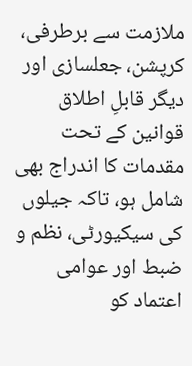ملازمت سے برطرفی، کرپشن، جعلسازی اور دیگر قابلِ اطلاق قوانین کے تحت مقدمات کا اندراج بھی شامل ہو، تاکہ جیلوں کی سیکیورٹی، نظم و ضبط اور عوامی اعتماد کو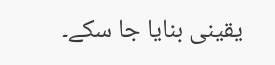یقینی بنایا جا سکے۔